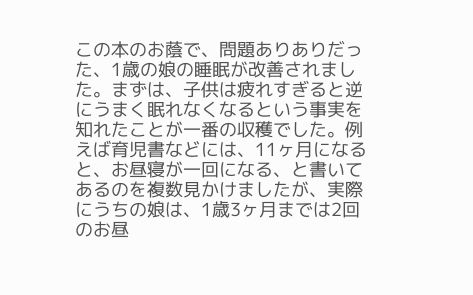この本のお蔭で、問題ありありだった、1歳の娘の睡眠が改善されました。まずは、子供は疲れすぎると逆にうまく眠れなくなるという事実を知れたことが一番の収穫でした。例えば育児書などには、11ヶ月になると、お昼寝が一回になる、と書いてあるのを複数見かけましたが、実際にうちの娘は、1歳3ヶ月までは2回のお昼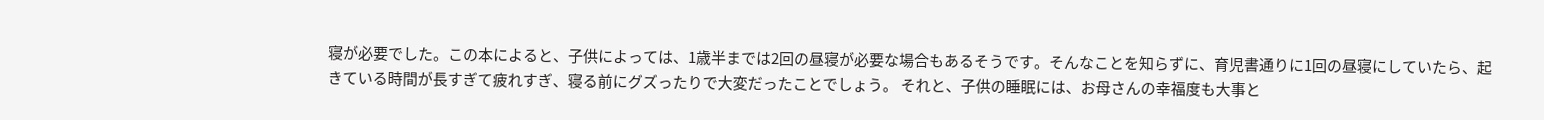寝が必要でした。この本によると、子供によっては、1歳半までは2回の昼寝が必要な場合もあるそうです。そんなことを知らずに、育児書通りに1回の昼寝にしていたら、起きている時間が長すぎて疲れすぎ、寝る前にグズったりで大変だったことでしょう。 それと、子供の睡眠には、お母さんの幸福度も大事と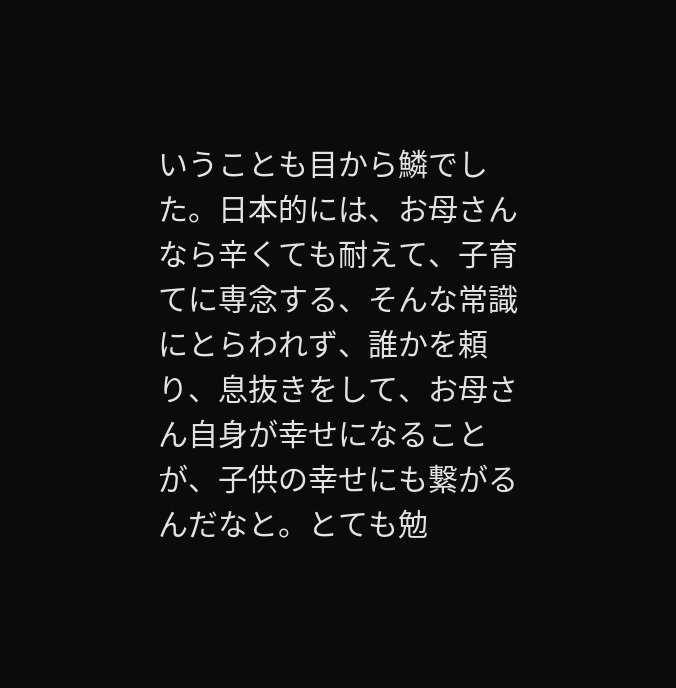いうことも目から鱗でした。日本的には、お母さんなら辛くても耐えて、子育てに専念する、そんな常識にとらわれず、誰かを頼り、息抜きをして、お母さん自身が幸せになることが、子供の幸せにも繋がるんだなと。とても勉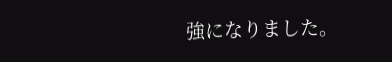強になりました。